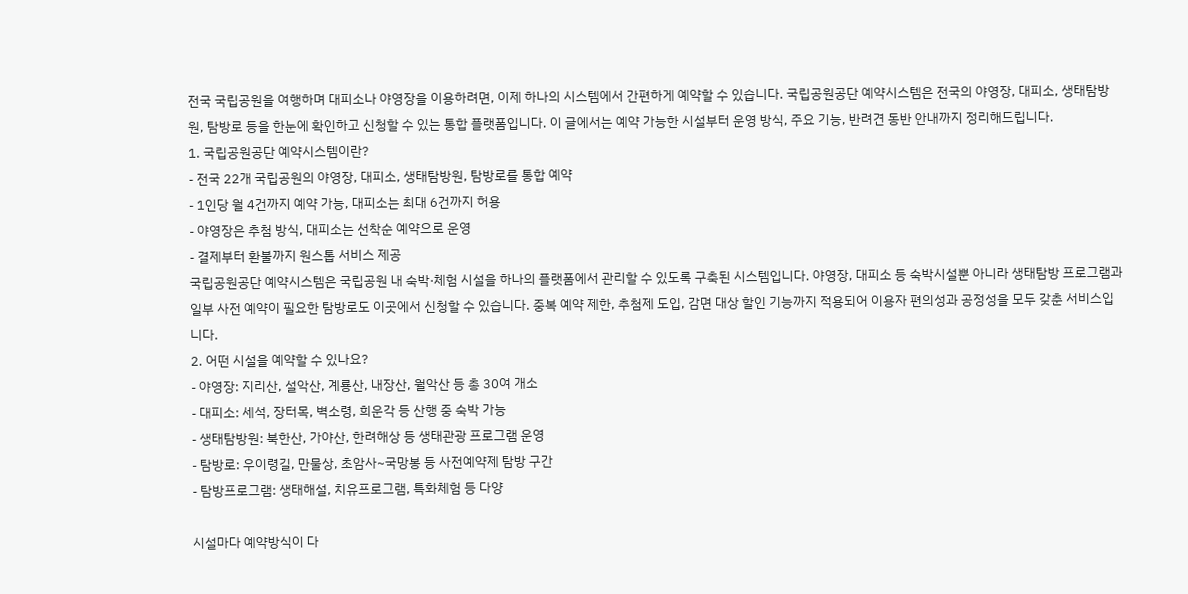전국 국립공원을 여행하며 대피소나 야영장을 이용하려면, 이제 하나의 시스템에서 간편하게 예약할 수 있습니다. 국립공원공단 예약시스템은 전국의 야영장, 대피소, 생태탐방원, 탐방로 등을 한눈에 확인하고 신청할 수 있는 통합 플랫폼입니다. 이 글에서는 예약 가능한 시설부터 운영 방식, 주요 기능, 반려견 동반 안내까지 정리해드립니다.
1. 국립공원공단 예약시스템이란?
- 전국 22개 국립공원의 야영장, 대피소, 생태탐방원, 탐방로를 통합 예약
- 1인당 월 4건까지 예약 가능, 대피소는 최대 6건까지 허용
- 야영장은 추첨 방식, 대피소는 선착순 예약으로 운영
- 결제부터 환불까지 원스톱 서비스 제공
국립공원공단 예약시스템은 국립공원 내 숙박·체험 시설을 하나의 플랫폼에서 관리할 수 있도록 구축된 시스템입니다. 야영장, 대피소 등 숙박시설뿐 아니라 생태탐방 프로그램과 일부 사전 예약이 필요한 탐방로도 이곳에서 신청할 수 있습니다. 중복 예약 제한, 추첨제 도입, 감면 대상 할인 기능까지 적용되어 이용자 편의성과 공정성을 모두 갖춘 서비스입니다.
2. 어떤 시설을 예약할 수 있나요?
- 야영장: 지리산, 설악산, 계룡산, 내장산, 월악산 등 총 30여 개소
- 대피소: 세석, 장터목, 벽소령, 희운각 등 산행 중 숙박 가능
- 생태탐방원: 북한산, 가야산, 한려해상 등 생태관광 프로그램 운영
- 탐방로: 우이령길, 만물상, 초암사~국망봉 등 사전예약제 탐방 구간
- 탐방프로그램: 생태해설, 치유프로그램, 특화체험 등 다양

시설마다 예약방식이 다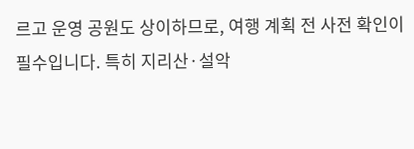르고 운영 공원도 상이하므로, 여행 계획 전 사전 확인이 필수입니다. 특히 지리산·설악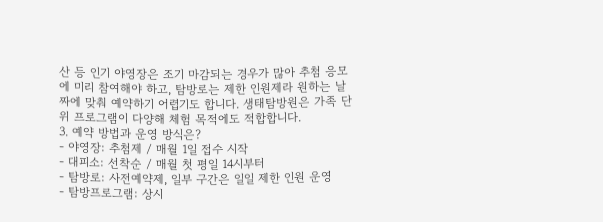산 등 인기 야영장은 조기 마감되는 경우가 많아 추첨 응모에 미리 참여해야 하고, 탐방로는 제한 인원제라 원하는 날짜에 맞춰 예약하기 어렵기도 합니다. 생태탐방원은 가족 단위 프로그램이 다양해 체험 목적에도 적합합니다.
3. 예약 방법과 운영 방식은?
- 야영장: 추첨제 / 매월 1일 접수 시작
- 대피소: 선착순 / 매월 첫 평일 14시부터
- 탐방로: 사전예약제, 일부 구간은 일일 제한 인원 운영
- 탐방프로그램: 상시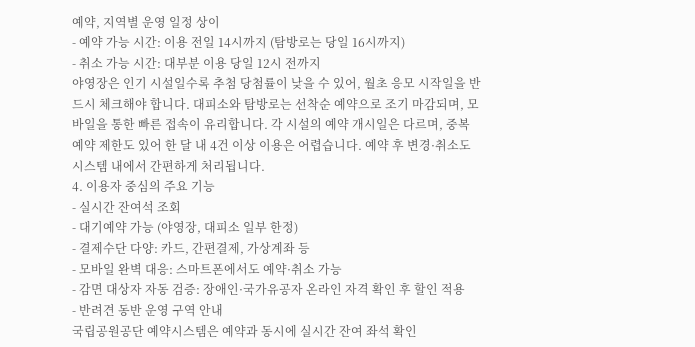예약, 지역별 운영 일정 상이
- 예약 가능 시간: 이용 전일 14시까지 (탐방로는 당일 16시까지)
- 취소 가능 시간: 대부분 이용 당일 12시 전까지
야영장은 인기 시설일수록 추첨 당첨률이 낮을 수 있어, 월초 응모 시작일을 반드시 체크해야 합니다. 대피소와 탐방로는 선착순 예약으로 조기 마감되며, 모바일을 통한 빠른 접속이 유리합니다. 각 시설의 예약 개시일은 다르며, 중복 예약 제한도 있어 한 달 내 4건 이상 이용은 어렵습니다. 예약 후 변경·취소도 시스템 내에서 간편하게 처리됩니다.
4. 이용자 중심의 주요 기능
- 실시간 잔여석 조회
- 대기예약 가능 (야영장, 대피소 일부 한정)
- 결제수단 다양: 카드, 간편결제, 가상계좌 등
- 모바일 완벽 대응: 스마트폰에서도 예약·취소 가능
- 감면 대상자 자동 검증: 장애인·국가유공자 온라인 자격 확인 후 할인 적용
- 반려견 동반 운영 구역 안내
국립공원공단 예약시스템은 예약과 동시에 실시간 잔여 좌석 확인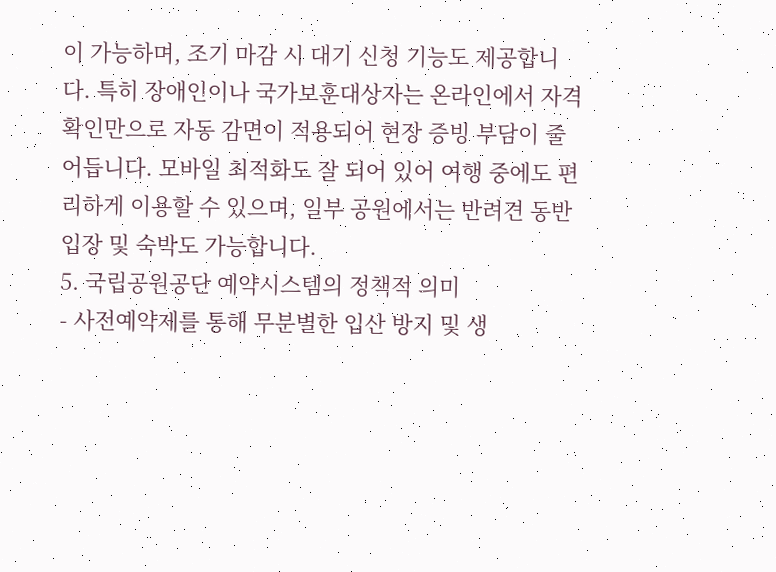이 가능하며, 조기 마감 시 대기 신청 기능도 제공합니다. 특히 장애인이나 국가보훈대상자는 온라인에서 자격 확인만으로 자동 감면이 적용되어 현장 증빙 부담이 줄어듭니다. 모바일 최적화도 잘 되어 있어 여행 중에도 편리하게 이용할 수 있으며, 일부 공원에서는 반려견 동반 입장 및 숙박도 가능합니다.
5. 국립공원공단 예약시스템의 정책적 의미
- 사전예약제를 통해 무분별한 입산 방지 및 생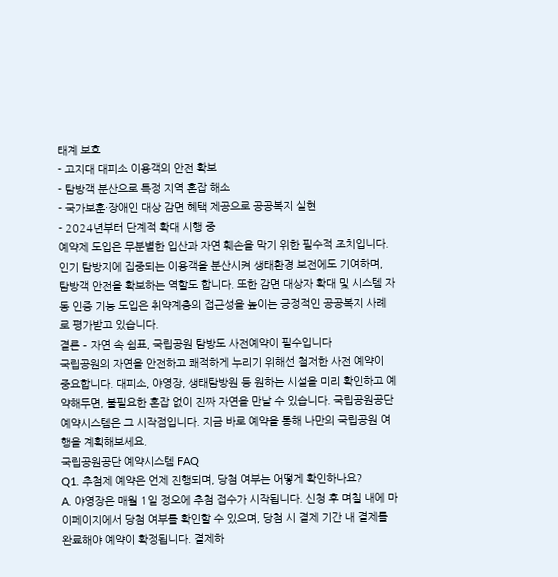태계 보호
- 고지대 대피소 이용객의 안전 확보
- 탐방객 분산으로 특정 지역 혼잡 해소
- 국가보훈·장애인 대상 감면 혜택 제공으로 공공복지 실현
- 2024년부터 단계적 확대 시행 중
예약제 도입은 무분별한 입산과 자연 훼손을 막기 위한 필수적 조치입니다. 인기 탐방지에 집중되는 이용객을 분산시켜 생태환경 보전에도 기여하며, 탐방객 안전을 확보하는 역할도 합니다. 또한 감면 대상자 확대 및 시스템 자동 인증 기능 도입은 취약계층의 접근성을 높이는 긍정적인 공공복지 사례로 평가받고 있습니다.
결론 – 자연 속 쉼표, 국립공원 탐방도 사전예약이 필수입니다
국립공원의 자연을 안전하고 쾌적하게 누리기 위해선 철저한 사전 예약이 중요합니다. 대피소, 야영장, 생태탐방원 등 원하는 시설을 미리 확인하고 예약해두면, 불필요한 혼잡 없이 진짜 자연을 만날 수 있습니다. 국립공원공단 예약시스템은 그 시작점입니다. 지금 바로 예약을 통해 나만의 국립공원 여행을 계획해보세요.
국립공원공단 예약시스템 FAQ
Q1. 추첨제 예약은 언제 진행되며, 당첨 여부는 어떻게 확인하나요?
A. 야영장은 매월 1일 정오에 추첨 접수가 시작됩니다. 신청 후 며칠 내에 마이페이지에서 당첨 여부를 확인할 수 있으며, 당첨 시 결제 기간 내 결제를 완료해야 예약이 확정됩니다. 결제하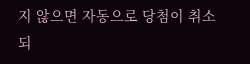지 않으면 자동으로 당첨이 취소되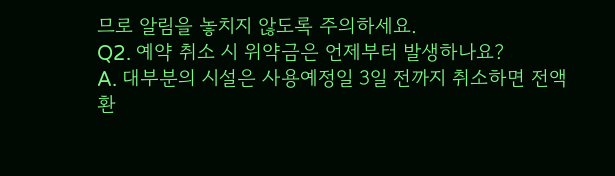므로 알림을 놓치지 않도록 주의하세요.
Q2. 예약 취소 시 위약금은 언제부터 발생하나요?
A. 대부분의 시설은 사용예정일 3일 전까지 취소하면 전액 환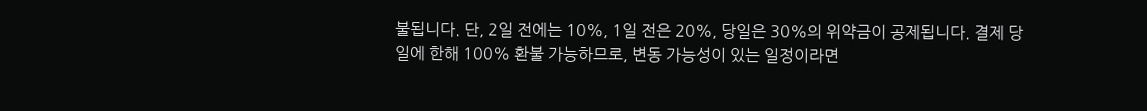불됩니다. 단, 2일 전에는 10%, 1일 전은 20%, 당일은 30%의 위약금이 공제됩니다. 결제 당일에 한해 100% 환불 가능하므로, 변동 가능성이 있는 일정이라면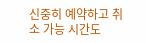신중히 예약하고 취소 가능 시간도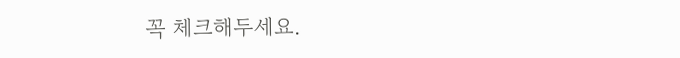꼭 체크해두세요.